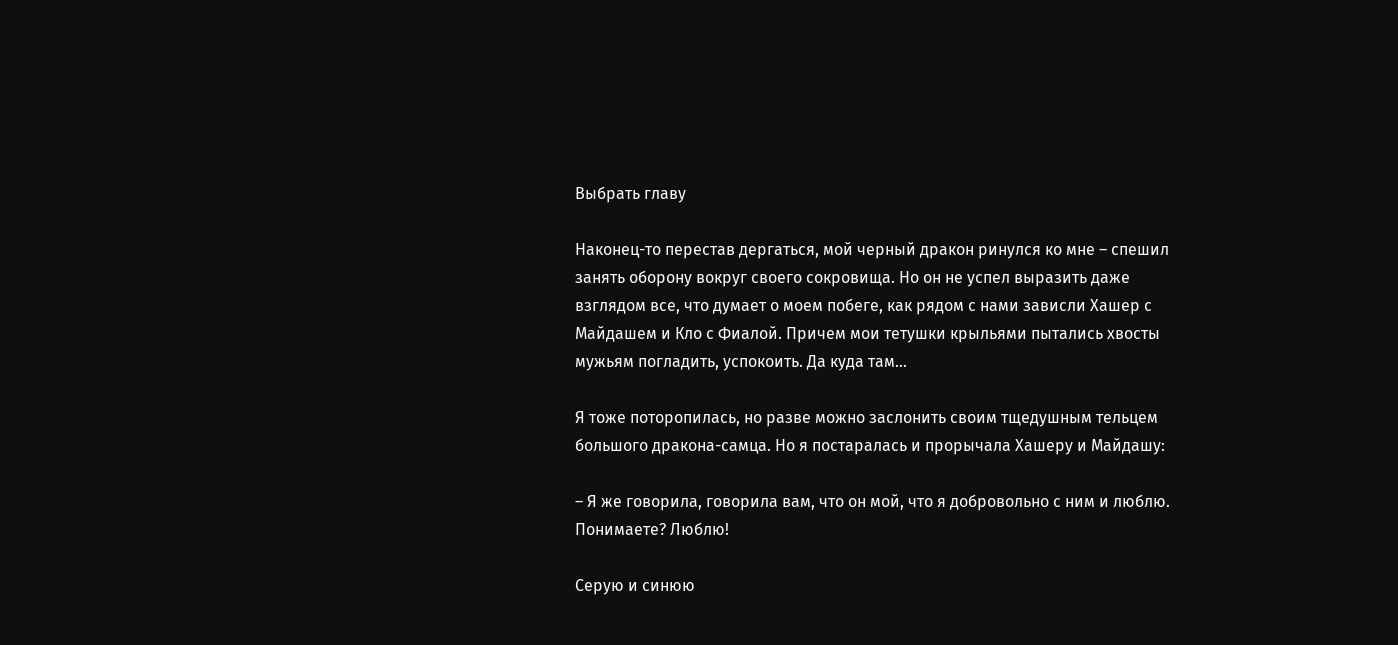Выбрать главу

Наконец-то перестав дергаться, мой черный дракон ринулся ко мне – спешил занять оборону вокруг своего сокровища. Но он не успел выразить даже взглядом все, что думает о моем побеге, как рядом с нами зависли Хашер с Майдашем и Кло с Фиалой. Причем мои тетушки крыльями пытались хвосты мужьям погладить, успокоить. Да куда там…

Я тоже поторопилась, но разве можно заслонить своим тщедушным тельцем большого дракона-самца. Но я постаралась и прорычала Хашеру и Майдашу:

– Я же говорила, говорила вам, что он мой, что я добровольно с ним и люблю. Понимаете? Люблю!

Серую и синюю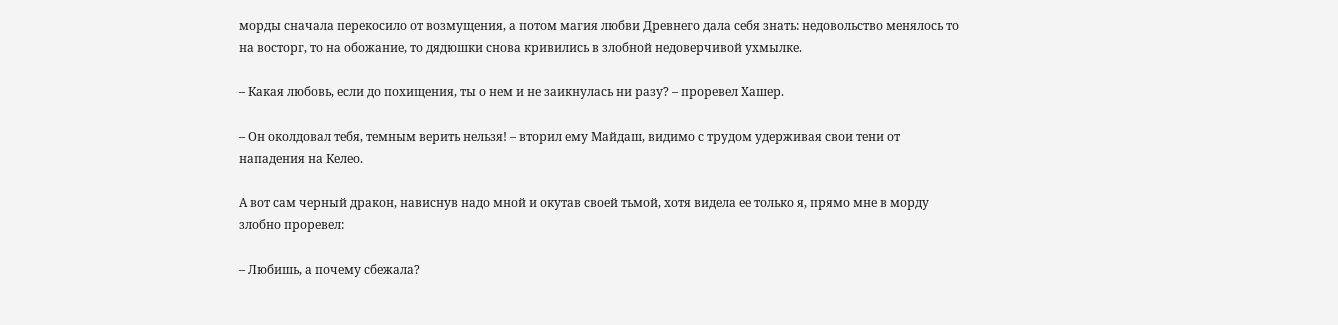морды сначала перекосило от возмущения, а потом магия любви Древнего дала себя знать: недовольство менялось то на восторг, то на обожание, то дядюшки снова кривились в злобной недоверчивой ухмылке.

– Какая любовь, если до похищения, ты о нем и не заикнулась ни разу? – проревел Хашер.

– Он околдовал тебя, темным верить нельзя! – вторил ему Майдаш, видимо с трудом удерживая свои тени от нападения на Келео.

А вот сам черный дракон, нависнув надо мной и окутав своей тьмой, хотя видела ее только я, прямо мне в морду злобно проревел:

– Любишь, а почему сбежала?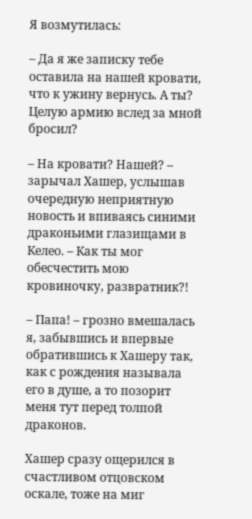Я возмутилась:

– Да я же записку тебе оставила на нашей кровати, что к ужину вернусь. А ты? Целую армию вслед за мной бросил?

– На кровати? Нашей? – зарычал Хашер, услышав очередную неприятную новость и впиваясь синими драконьими глазищами в Келео. – Как ты мог обесчестить мою кровиночку, развратник?!

– Папа! – грозно вмешалась я, забывшись и впервые обратившись к Хашеру так, как с рождения называла его в душе, а то позорит меня тут перед толпой драконов.

Хашер сразу ощерился в счастливом отцовском оскале, тоже на миг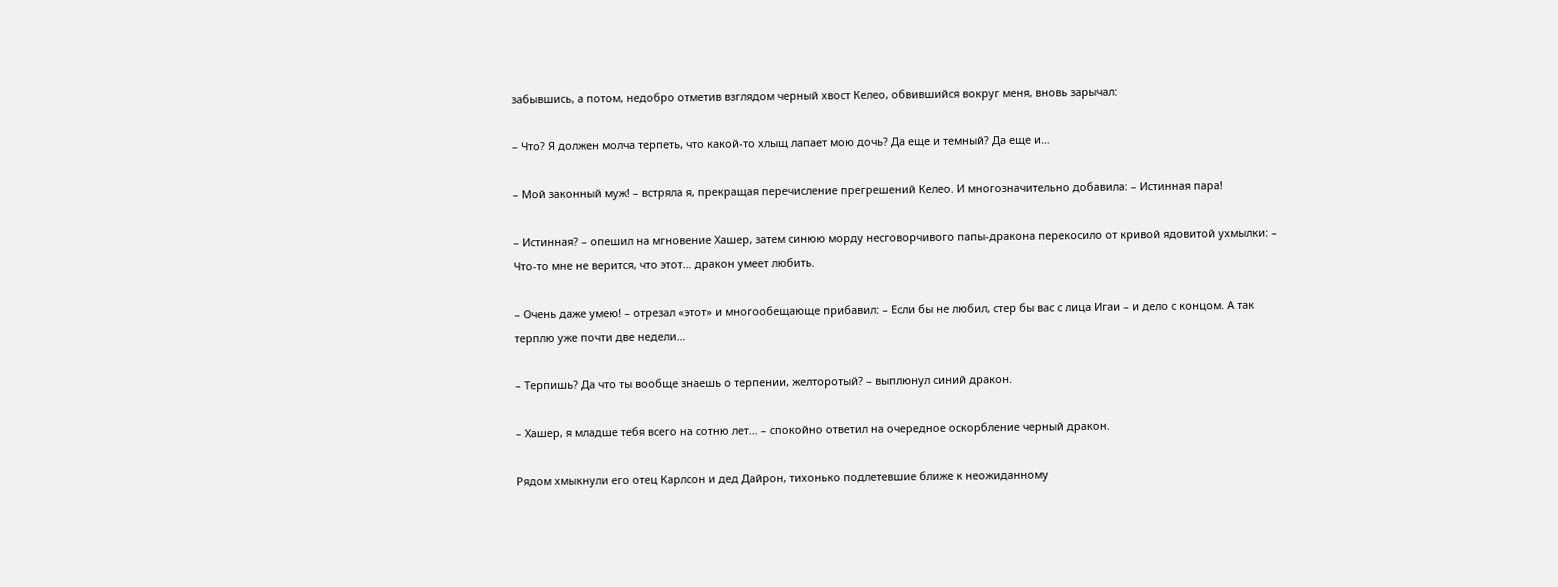забывшись, а потом, недобро отметив взглядом черный хвост Келео, обвившийся вокруг меня, вновь зарычал:

– Что? Я должен молча терпеть, что какой-то хлыщ лапает мою дочь? Да еще и темный? Да еще и…

– Мой законный муж! – встряла я, прекращая перечисление прегрешений Келео. И многозначительно добавила: – Истинная пара!

– Истинная? – опешил на мгновение Хашер, затем синюю морду несговорчивого папы-дракона перекосило от кривой ядовитой ухмылки: – Что-то мне не верится, что этот… дракон умеет любить.

– Очень даже умею! – отрезал «этот» и многообещающе прибавил: – Если бы не любил, стер бы вас с лица Игаи – и дело с концом. А так терплю уже почти две недели…

– Терпишь? Да что ты вообще знаешь о терпении, желторотый? – выплюнул синий дракон.

– Хашер, я младше тебя всего на сотню лет… – спокойно ответил на очередное оскорбление черный дракон.

Рядом хмыкнули его отец Карлсон и дед Дайрон, тихонько подлетевшие ближе к неожиданному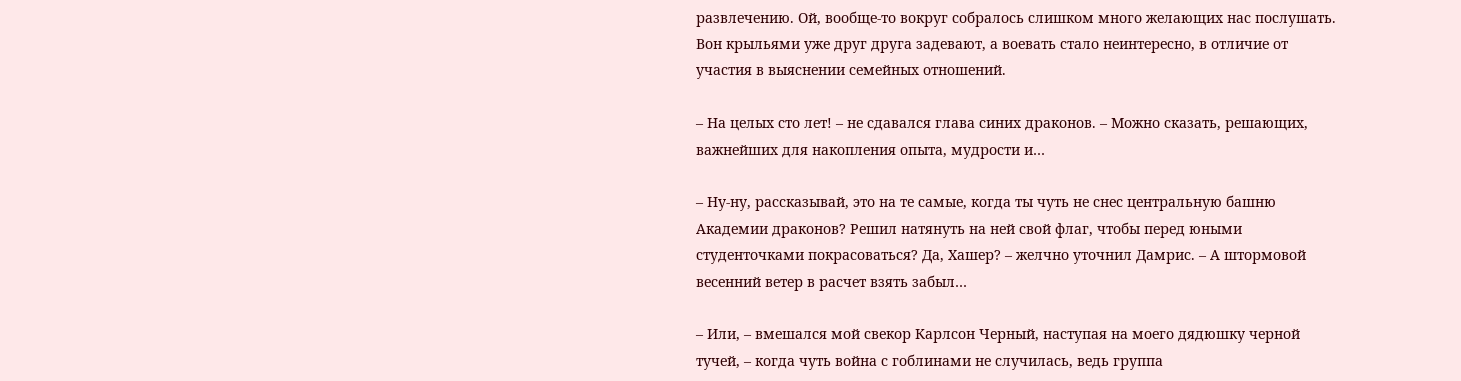развлечению. Ой, вообще-то вокруг собралось слишком много желающих нас послушать. Вон крыльями уже друг друга задевают, а воевать стало неинтересно, в отличие от участия в выяснении семейных отношений.

– На целых сто лет! – не сдавался глава синих драконов. – Можно сказать, решающих, важнейших для накопления опыта, мудрости и…

– Ну-ну, рассказывай, это на те самые, когда ты чуть не снес центральную башню Академии драконов? Решил натянуть на ней свой флаг, чтобы перед юными студенточками покрасоваться? Да, Хашер? – желчно уточнил Дамрис. – А штормовой весенний ветер в расчет взять забыл…

– Или, – вмешался мой свекор Карлсон Черный, наступая на моего дядюшку черной тучей, – когда чуть война с гоблинами не случилась, ведь группа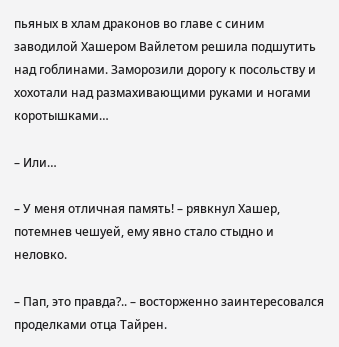пьяных в хлам драконов во главе с синим заводилой Хашером Вайлетом решила подшутить над гоблинами. Заморозили дорогу к посольству и хохотали над размахивающими руками и ногами коротышками…

– Или…

– У меня отличная память! – рявкнул Хашер, потемнев чешуей, ему явно стало стыдно и неловко.

– Пап, это правда?.. – восторженно заинтересовался проделками отца Тайрен.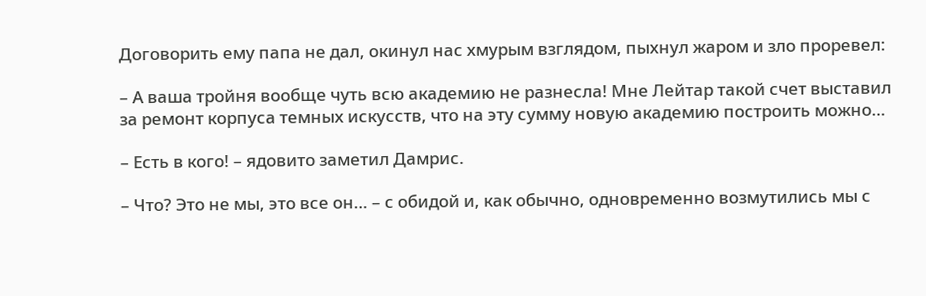Договорить ему папа не дал, окинул нас хмурым взглядом, пыхнул жаром и зло проревел:

– А ваша тройня вообще чуть всю академию не разнесла! Мне Лейтар такой счет выставил за ремонт корпуса темных искусств, что на эту сумму новую академию построить можно…

– Есть в кого! – ядовито заметил Дамрис.

– Что? Это не мы, это все он… – с обидой и, как обычно, одновременно возмутились мы с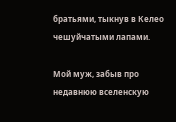братьями, тыкнув в Келео чешуйчатыми лапами.

Мой муж, забыв про недавнюю вселенскую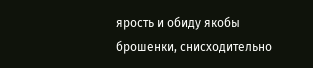ярость и обиду якобы брошенки, снисходительно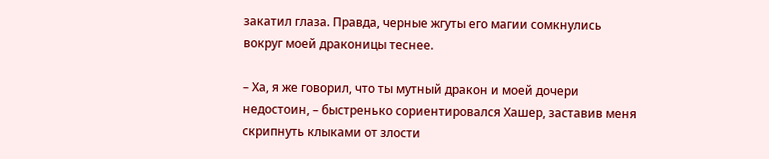закатил глаза. Правда, черные жгуты его магии сомкнулись вокруг моей драконицы теснее.

– Ха, я же говорил, что ты мутный дракон и моей дочери недостоин, – быстренько сориентировался Хашер, заставив меня скрипнуть клыками от злости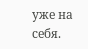уже на себя.